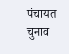पंचायत चुनाव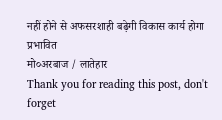नहीं होने से अफसरशाही बढ़ेगी विकास कार्य होगा प्रभावित
मो०अरबाज / लातेहार
Thank you for reading this post, don't forget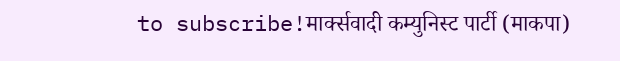to subscribe!मार्क्सवादी कम्युनिस्ट पार्टी (माकपा)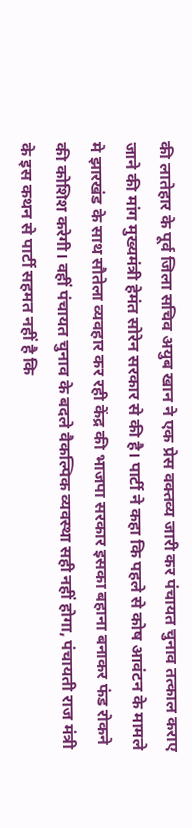की लातेहार के पूर्व जिला सचिव अयुब खान ने एक प्रेस वक्तव्य जारी कर पंचायत चुनाव तत्काल कराए जाने की मांग मुख्यमंत्री हेमंत सोरेन सरकार से की है। पार्टी ने कहा कि पहले से कोष आवंटन के मामले मे झारखंड के साथ सौतेला व्यवहार कर रही केंद्र की भाजपा सरकार इसका बहाना बनाकर फंड रोकने की कोशिश करेगी। वहीं पंचायत चुनाव के बदले वैकल्पिक व्यवस्था सही नहीं होगा, पंचायती राज मंत्री के इस कथन से पार्टी सहमत नहीं है कि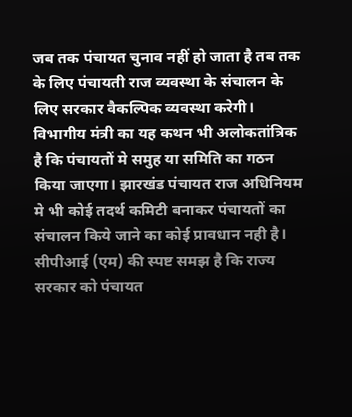जब तक पंचायत चुनाव नहीं हो जाता है तब तक के लिए पंचायती राज व्यवस्था के संचालन के लिए सरकार वैकल्पिक व्यवस्था करेगी। विभागीय मंत्री का यह कथन भी अलोकतांत्रिक है कि पंचायतों मे समुह या समिति का गठन किया जाएगा। झारखंड पंचायत राज अधिनियम मे भी कोई तदर्थ कमिटी बनाकर पंचायतों का संचालन किये जाने का कोई प्रावधान नही है। सीपीआई (एम) की स्पष्ट समझ है कि राज्य सरकार को पंचायत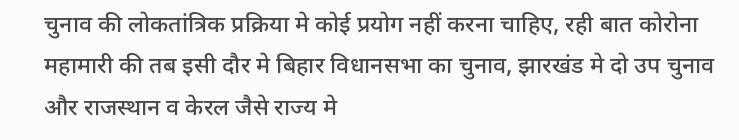चुनाव की लोकतांत्रिक प्रक्रिया मे कोई प्रयोग नहीं करना चाहिए, रही बात कोरोना महामारी की तब इसी दौर मे बिहार विधानसभा का चुनाव, झारखंड मे दो उप चुनाव और राजस्थान व केरल जैसे राज्य मे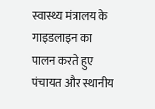स्वास्थ्य मंत्रालय के गाइडलाइन का पालन करते हुए पंचायत और स्थानीय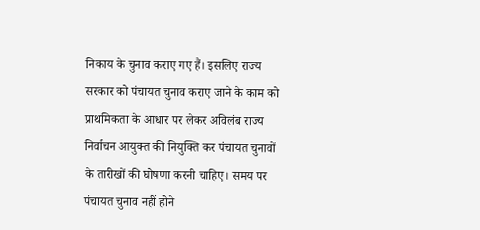निकाय के चुनाव कराए गए हैं। इसलिए राज्य सरकार को पंचायत चुनाव कराए जाने के काम को प्राथमिकता के आधार पर लेकर अविलंब राज्य निर्वाचन आयुक्त की नियुक्ति कर पंचायत चुनावों के तारीखों की घोषणा करनी चाहिए। समय पर पंचायत चुनाव नहीं होने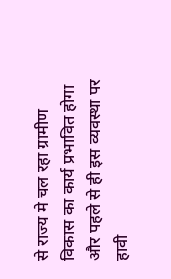से राज्य मे चल रहा ग्रामीण विकास का कार्य प्रभावित होगा और पहले से ही इस व्यवस्था पर हावी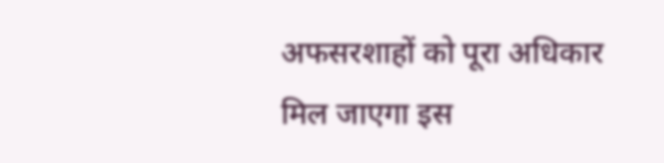अफसरशाहों को पूरा अधिकार मिल जाएगा इस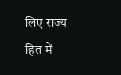लिए राज्य हित में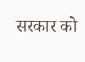सरकार को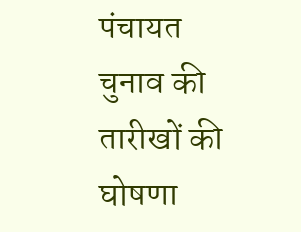पंचायत चुनाव की तारीखों की घोषणा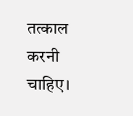तत्काल करनी चाहिए।